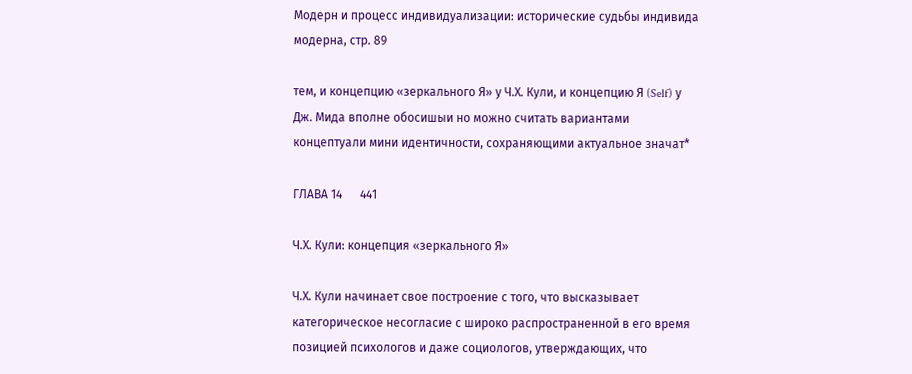Модерн и процесс индивидуализации: исторические судьбы индивида модерна, стр. 89

тем, и концепцию «зеркального Я» у Ч.Х. Кули, и концепцию Я (Self) у Дж. Мида вполне обосишыи но можно считать вариантами концептуали мини идентичности, сохраняющими актуальное значат*

ГЛАВА 14      441

Ч.Х. Кули: концепция «зеркального Я»

Ч.Х. Кули начинает свое построение с того, что высказывает категорическое несогласие с широко распространенной в его время позицией психологов и даже социологов, утверждающих, что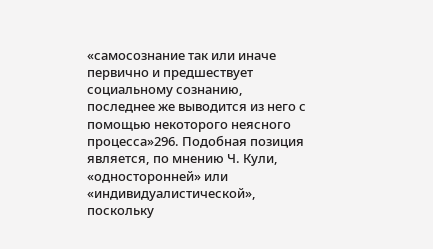«самосознание так или иначе первично и предшествует социальному сознанию, последнее же выводится из него с помощью некоторого неясного процесса»296. Подобная позиция является, по мнению Ч. Кули, «односторонней» или «индивидуалистической», поскольку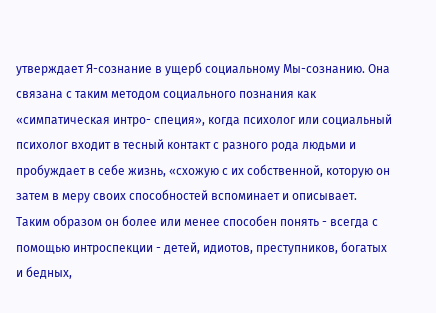утверждает Я-сознание в ущерб социальному Мы-сознанию. Она связана с таким методом социального познания как «симпатическая интро- специя», когда психолог или социальный психолог входит в тесный контакт с разного рода людьми и пробуждает в себе жизнь, «схожую с их собственной, которую он затем в меру своих способностей вспоминает и описывает. Таким образом он более или менее способен понять - всегда с помощью интроспекции - детей, идиотов, преступников, богатых и бедных,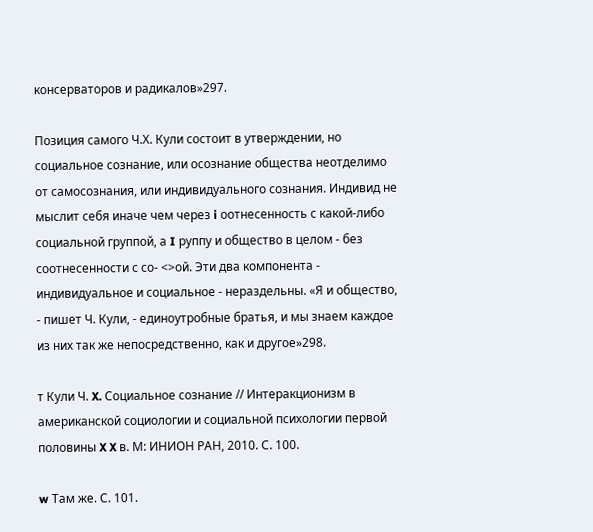консерваторов и радикалов»297.

Позиция самого Ч.Х. Кули состоит в утверждении, но социальное сознание, или осознание общества неотделимо от самосознания, или индивидуального сознания. Индивид не мыслит себя иначе чем через i оотнесенность с какой-либо социальной группой, а I руппу и общество в целом - без соотнесенности с со- <>ой. Эти два компонента - индивидуальное и социальное - нераздельны. «Я и общество, - пишет Ч. Кули, - единоутробные братья, и мы знаем каждое из них так же непосредственно, как и другое»298.

т Кули Ч. X. Социальное сознание // Интеракционизм в американской социологии и социальной психологии первой половины X X в. М: ИНИОН РАН, 2010. С. 100.

w Там же. С. 101.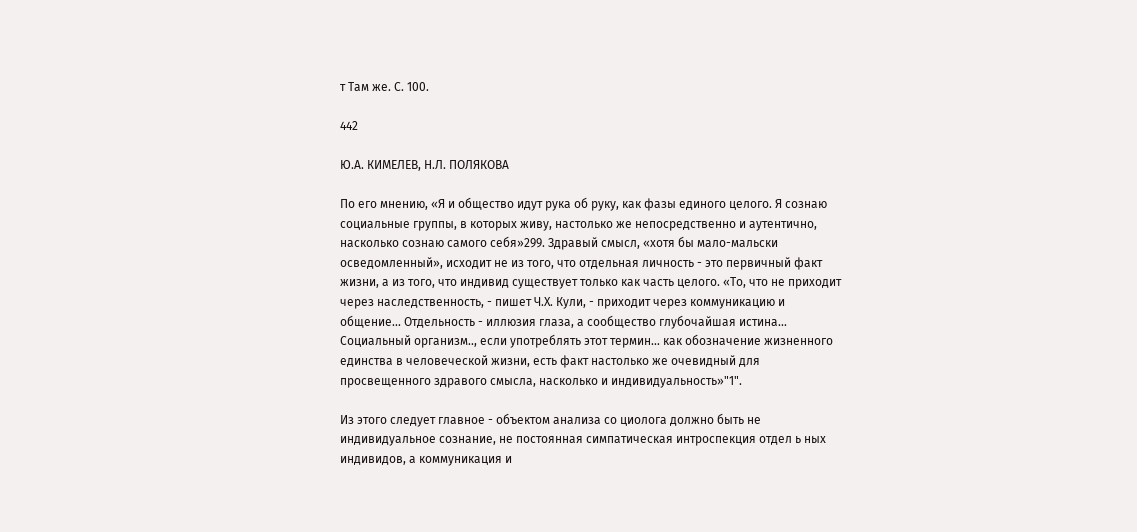т Там же. С. 100.

442

Ю.А. КИМЕЛЕВ, Н.Л. ПОЛЯКОВА

По его мнению, «Я и общество идут рука об руку, как фазы единого целого. Я сознаю социальные группы, в которых живу, настолько же непосредственно и аутентично, насколько сознаю самого себя»299. Здравый смысл, «хотя бы мало-мальски осведомленный», исходит не из того, что отдельная личность - это первичный факт жизни, а из того, что индивид существует только как часть целого. «То, что не приходит через наследственность, - пишет Ч.Х. Кули, - приходит через коммуникацию и общение... Отдельность - иллюзия глаза, а сообщество глубочайшая истина... Социальный организм.., если употреблять этот термин... как обозначение жизненного единства в человеческой жизни, есть факт настолько же очевидный для просвещенного здравого смысла, насколько и индивидуальность»"1".

Из этого следует главное - объектом анализа со циолога должно быть не индивидуальное сознание, не постоянная симпатическая интроспекция отдел ь ных индивидов, а коммуникация и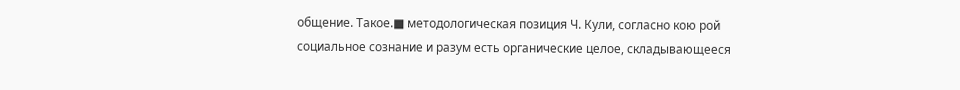общение. Такое.■ методологическая позиция Ч. Кули, согласно кою рой социальное сознание и разум есть органические целое, складывающееся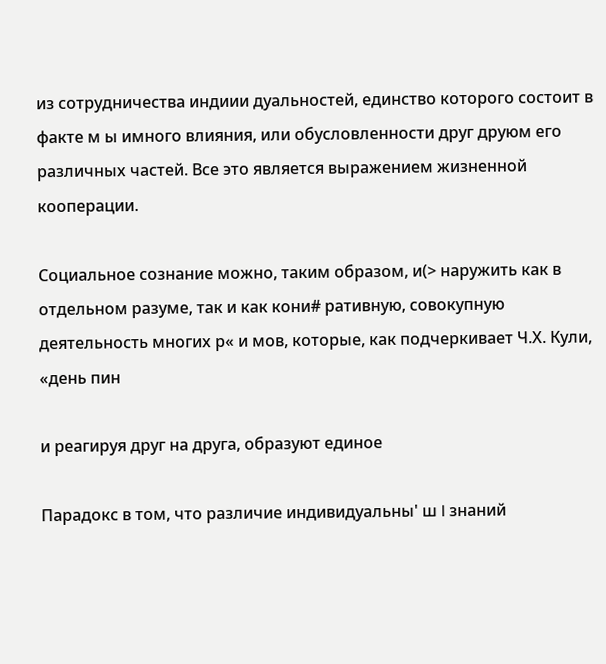из сотрудничества индиии дуальностей, единство которого состоит в факте м ы имного влияния, или обусловленности друг друюм его различных частей. Все это является выражением жизненной кооперации.

Социальное сознание можно, таким образом, и(> наружить как в отдельном разуме, так и как кони# ративную, совокупную деятельность многих р« и мов, которые, как подчеркивает Ч.Х. Кули, «день пин

и реагируя друг на друга, образуют единое

Парадокс в том, что различие индивидуальны' ш I знаний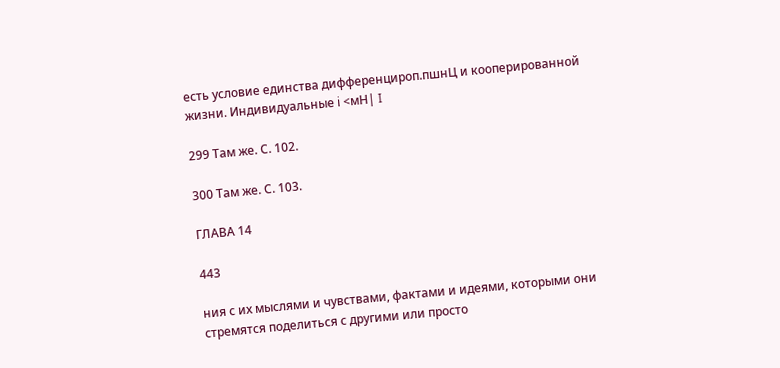есть условие единства дифференцироп.пшнЦ и кооперированной жизни. Индивидуальные i <мН| I

299 Там же. С. 102.

300 Там же. С. 103.

ГЛАВА 14

443

ния с их мыслями и чувствами, фактами и идеями, которыми они стремятся поделиться с другими или просто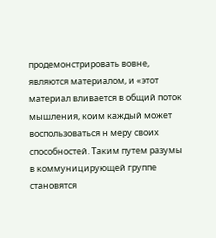продемонстрировать вовне, являются материалом, и «этот материал вливается в общий поток мышления, коим каждый может воспользоваться н меру своих способностей. Таким путем разумы в коммуницирующей группе становятся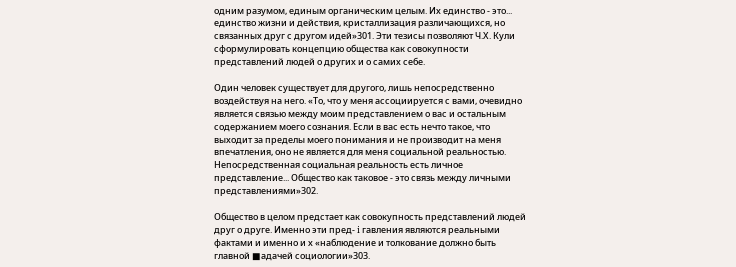одним разумом, единым органическим целым. Их единство - это... единство жизни и действия, кристаллизация различающихся, но связанных друг с другом идей»301. Эти тезисы позволяют Ч.Х. Кули сформулировать концепцию общества как совокупности представлений людей о других и о самих себе.

Один человек существует для другого, лишь непосредственно воздействуя на него. «То, что у меня ассоциируется с вами, очевидно является связью между моим представлением о вас и остальным содержанием моего сознания. Если в вас есть нечто такое, что выходит за пределы моего понимания и не производит на меня впечатления, оно не является для меня социальной реальностью. Непосредственная социальная реальность есть личное представление... Общество как таковое - это связь между личными представлениями»302.

Общество в целом предстает как совокупность представлений людей друг о друге. Именно эти пред- i гавления являются реальными фактами и именно и х «наблюдение и толкование должно быть главной ■адачей социологии»303.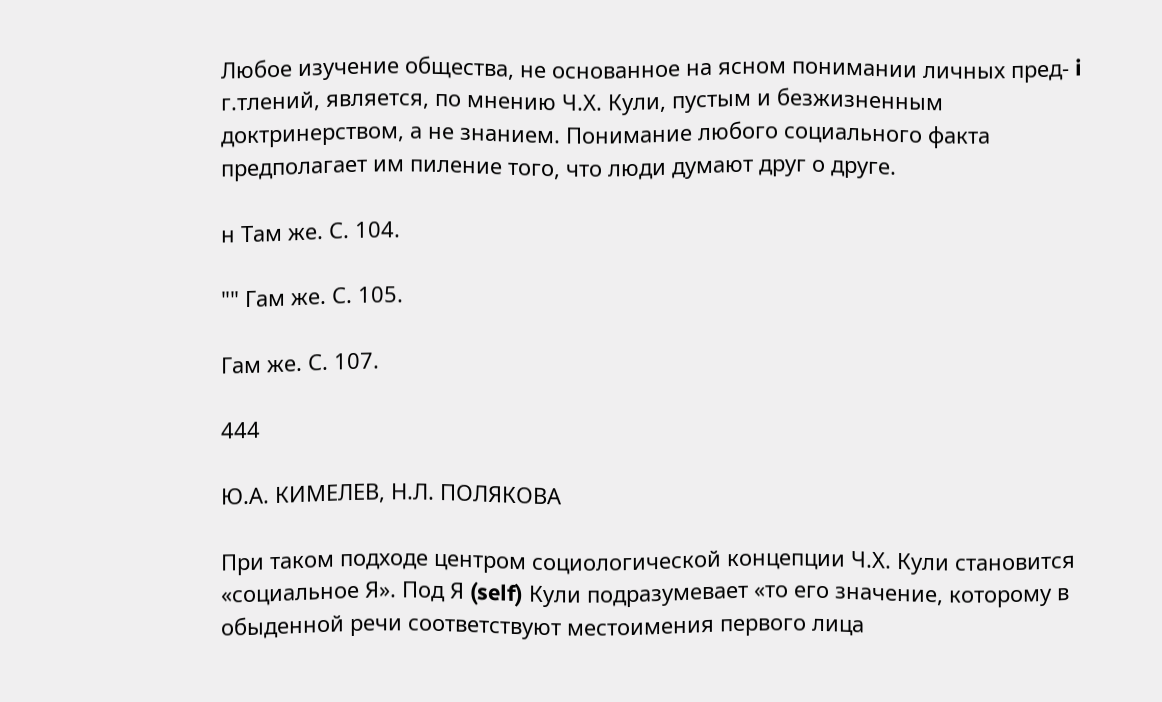Любое изучение общества, не основанное на ясном понимании личных пред- i г.тлений, является, по мнению Ч.Х. Кули, пустым и безжизненным доктринерством, а не знанием. Понимание любого социального факта предполагает им пиление того, что люди думают друг о друге.

н Там же. С. 104.

"" Гам же. С. 105.

Гам же. С. 107.

444

Ю.А. КИМЕЛЕВ, Н.Л. ПОЛЯКОВА

При таком подходе центром социологической концепции Ч.Х. Кули становится «социальное Я». Под Я (self) Кули подразумевает «то его значение, которому в обыденной речи соответствуют местоимения первого лица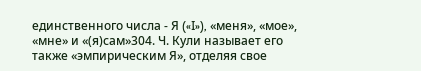единственного числа - Я («I»), «меня», «мое», «мне» и «(я)сам»304. Ч. Кули называет его также «эмпирическим Я», отделяя свое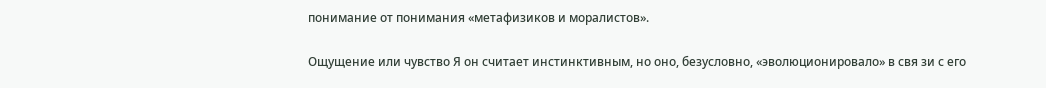понимание от понимания «метафизиков и моралистов».

Ощущение или чувство Я он считает инстинктивным, но оно, безусловно, «эволюционировало» в свя зи с его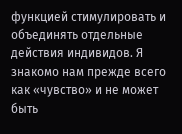функцией стимулировать и объединять отдельные действия индивидов. Я знакомо нам прежде всего как «чувство» и не может быть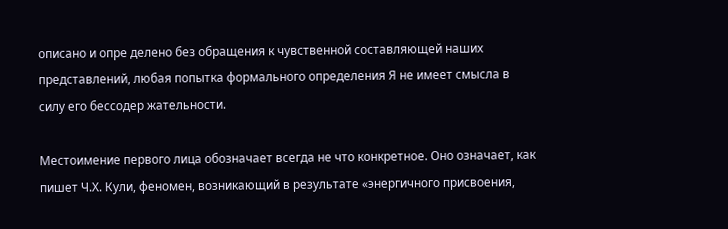описано и опре делено без обращения к чувственной составляющей наших представлений, любая попытка формального определения Я не имеет смысла в силу его бессодер жательности.

Местоимение первого лица обозначает всегда не что конкретное. Оно означает, как пишет Ч.Х. Кули, феномен, возникающий в результате «энергичного присвоения,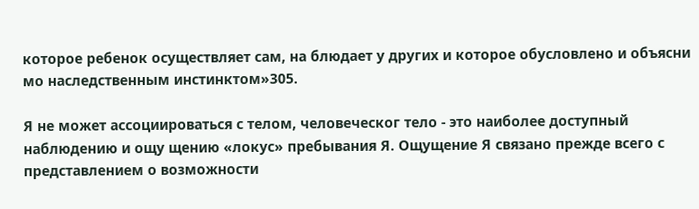которое ребенок осуществляет сам, на блюдает у других и которое обусловлено и объясни мо наследственным инстинктом»305.

Я не может ассоциироваться с телом, человеческог тело - это наиболее доступный наблюдению и ощу щению «локус» пребывания Я. Ощущение Я связано прежде всего с представлением о возможности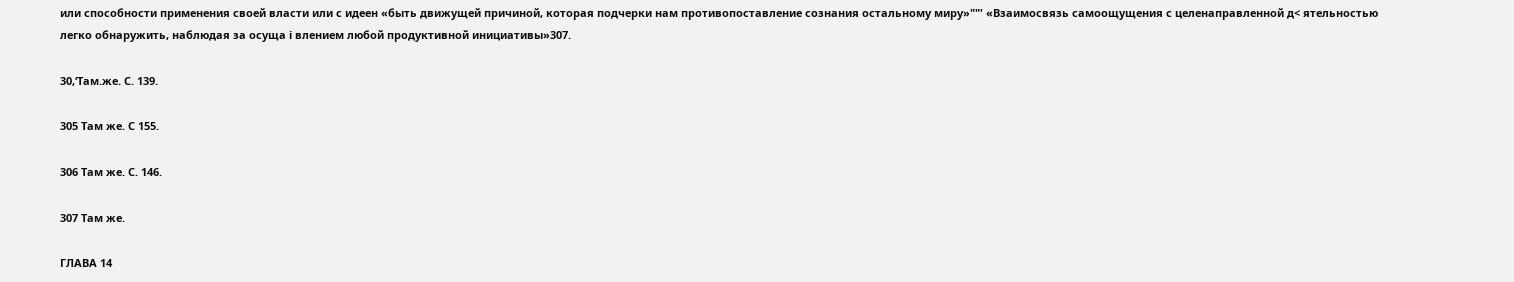или способности применения своей власти или с идеен «быть движущей причиной, которая подчерки нам противопоставление сознания остальному миру»""' «Взаимосвязь самоощущения с целенаправленной д< ятельностью легко обнаружить, наблюдая за осуща i влением любой продуктивной инициативы»307.

30,‘Там.же. С. 139.

305 Там же. С 155.

306 Там же. С. 146.

307 Там же.

ГЛАВА 14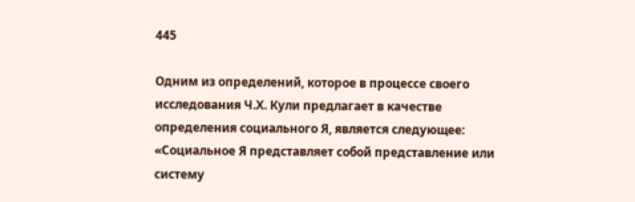445

Одним из определений, которое в процессе своего исследования Ч.Х. Кули предлагает в качестве определения социального Я, является следующее: «Социальное Я представляет собой представление или систему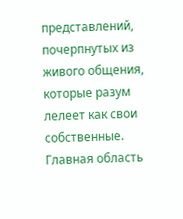представлений, почерпнутых из живого общения, которые разум лелеет как свои собственные. Главная область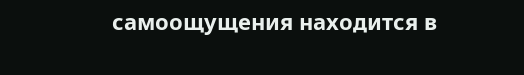самоощущения находится в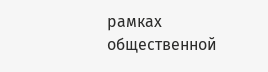рамках общественной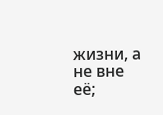жизни, а не вне её;